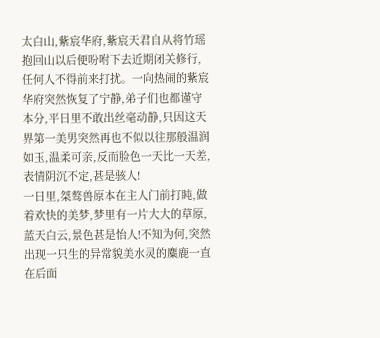太白山,紫宸华府,紫宸天君自从将竹瑶抱回山以后便吩咐下去近期闭关修行,任何人不得前来打扰。一向热闹的紫宸华府突然恢复了宁静,弟子们也都谨守本分,平日里不敢出丝毫动静,只因这天界第一美男突然再也不似以往那般温润如玉,温柔可亲,反而脸色一天比一天差,表情阴沉不定,甚是骇人!
一日里,桀骜兽原本在主人门前打盹,做着欢快的美梦,梦里有一片大大的草原,蓝天白云,景色甚是怡人!不知为何,突然出现一只生的异常貌美水灵的麋鹿一直在后面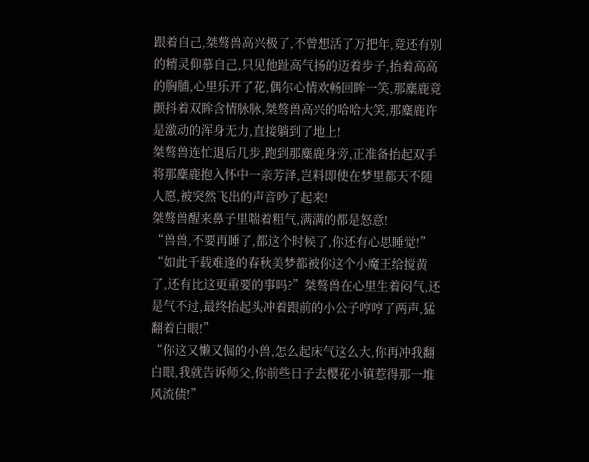跟着自己,桀骜兽高兴极了,不曾想活了万把年,竟还有别的精灵仰慕自己,只见他趾高气扬的迈着步子,抬着高高的胸脯,心里乐开了花,偶尔心情欢畅回眸一笑,那麋鹿竟颤抖着双眸含情脉脉,桀骜兽高兴的哈哈大笑,那麋鹿许是激动的浑身无力,直接躺到了地上!
桀骜兽连忙退后几步,跑到那麋鹿身旁,正准备抬起双手将那麋鹿抱入怀中一亲芳泽,岂料即使在梦里都天不随人愿,被突然飞出的声音吵了起来!
桀骜兽醒来鼻子里喘着粗气,满满的都是怒意!
“兽兽,不要再睡了,都这个时候了,你还有心思睡觉!”
“如此千载难逢的春秋美梦都被你这个小魔王给搅黄了,还有比这更重要的事吗?”桀骜兽在心里生着闷气,还是气不过,最终抬起头冲着跟前的小公子哼哼了两声,猛翻着白眼!”
“你这又懒又倔的小兽,怎么起床气这么大,你再冲我翻白眼,我就告诉师父,你前些日子去樱花小镇惹得那一堆风流债!”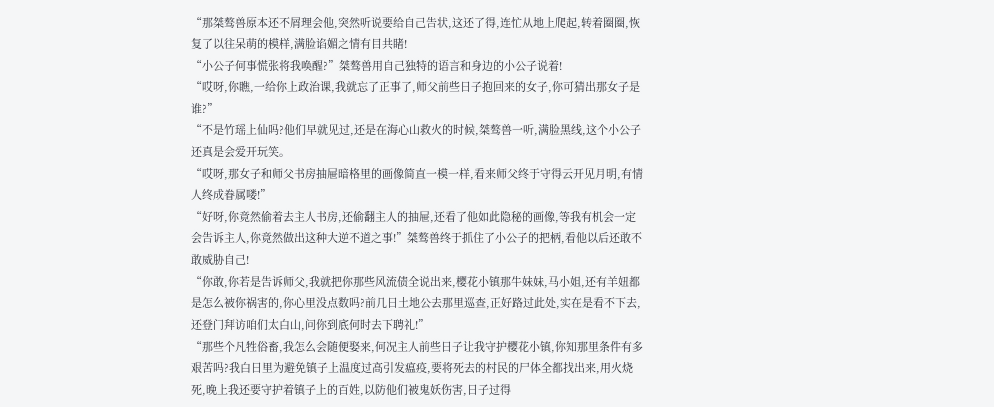“那桀骜兽原本还不屑理会他,突然听说要给自己告状,这还了得,连忙从地上爬起,转着圈圈,恢复了以往呆萌的模样,满脸谄媚之情有目共睹!
“小公子何事慌张将我唤醒?”桀骜兽用自己独特的语言和身边的小公子说着!
“哎呀,你瞧,一给你上政治课,我就忘了正事了,师父前些日子抱回来的女子,你可猜出那女子是谁?”
“不是竹瑶上仙吗?他们早就见过,还是在海心山救火的时候,桀骜兽一听,满脸黑线,这个小公子还真是会爱开玩笑。
“哎呀,那女子和师父书房抽屉暗格里的画像简直一模一样,看来师父终于守得云开见月明,有情人终成眷属喽!”
“好呀,你竟然偷着去主人书房,还偷翻主人的抽屉,还看了他如此隐秘的画像,等我有机会一定会告诉主人,你竟然做出这种大逆不道之事!”桀骜兽终于抓住了小公子的把柄,看他以后还敢不敢威胁自己!
“你敢,你若是告诉师父,我就把你那些风流债全说出来,樱花小镇那牛妹妹,马小姐,还有羊妞都是怎么被你祸害的,你心里没点数吗?前几日土地公去那里巡查,正好路过此处,实在是看不下去,还登门拜访咱们太白山,问你到底何时去下聘礼!”
“那些个凡牲俗畜,我怎么会随便娶来,何况主人前些日子让我守护樱花小镇,你知那里条件有多艰苦吗?我白日里为避免镇子上温度过高引发瘟疫,要将死去的村民的尸体全都找出来,用火烧死,晚上我还要守护着镇子上的百姓,以防他们被鬼妖伤害,日子过得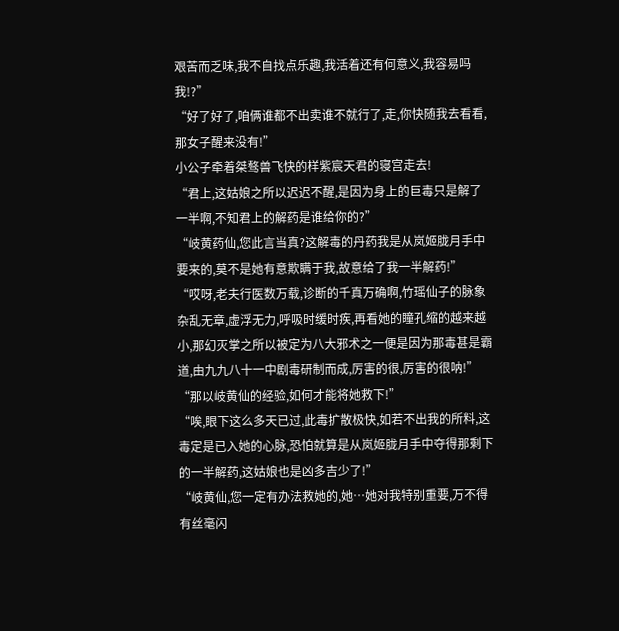艰苦而乏味,我不自找点乐趣,我活着还有何意义,我容易吗我!?”
“好了好了,咱俩谁都不出卖谁不就行了,走,你快随我去看看,那女子醒来没有!”
小公子牵着桀骜兽飞快的样紫宸天君的寝宫走去!
“君上,这姑娘之所以迟迟不醒,是因为身上的巨毒只是解了一半啊,不知君上的解药是谁给你的?”
“岐黄药仙,您此言当真?这解毒的丹药我是从岚姬胧月手中要来的,莫不是她有意欺瞒于我,故意给了我一半解药!”
“哎呀,老夫行医数万载,诊断的千真万确啊,竹瑶仙子的脉象杂乱无章,虚浮无力,呼吸时缓时疾,再看她的瞳孔缩的越来越小,那幻灭掌之所以被定为八大邪术之一便是因为那毒甚是霸道,由九九八十一中剧毒研制而成,厉害的很,厉害的很呐!”
“那以岐黄仙的经验,如何才能将她救下!”
“唉,眼下这么多天已过,此毒扩散极快,如若不出我的所料,这毒定是已入她的心脉,恐怕就算是从岚姬胧月手中夺得那剩下的一半解药,这姑娘也是凶多吉少了!”
“岐黄仙,您一定有办法救她的,她…她对我特别重要,万不得有丝毫闪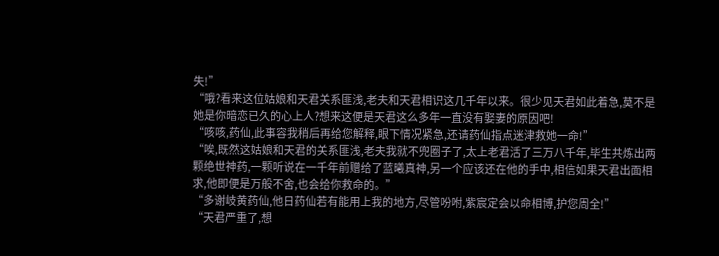失!”
“哦?看来这位姑娘和天君关系匪浅,老夫和天君相识这几千年以来。很少见天君如此着急,莫不是她是你暗恋已久的心上人?想来这便是天君这么多年一直没有娶妻的原因吧!
“咳咳,药仙,此事容我稍后再给您解释,眼下情况紧急,还请药仙指点迷津救她一命!”
“唉,既然这姑娘和天君的关系匪浅,老夫我就不兜圈子了,太上老君活了三万八千年,毕生共炼出两颗绝世神药,一颗听说在一千年前赠给了蓝曦真神,另一个应该还在他的手中,相信如果天君出面相求,他即便是万般不舍,也会给你救命的。”
“多谢岐黄药仙,他日药仙若有能用上我的地方,尽管吩咐,紫宸定会以命相博,护您周全!”
“天君严重了,想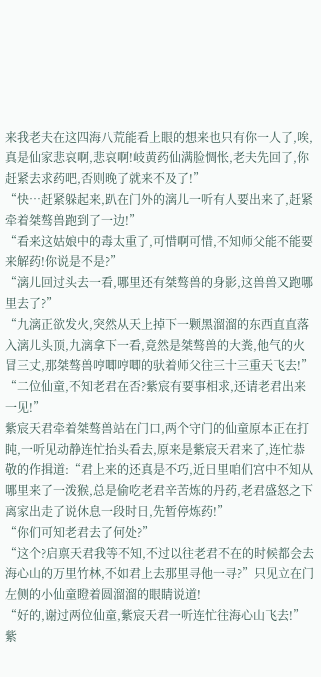来我老夫在这四海八荒能看上眼的想来也只有你一人了,唉,真是仙家悲哀啊,悲哀啊!岐黄药仙满脸惆怅,老夫先回了,你赶紧去求药吧,否则晚了就来不及了!”
“快…赶紧躲起来,趴在门外的漓儿一听有人要出来了,赶紧牵着桀骜兽跑到了一边!”
“看来这姑娘中的毒太重了,可惜啊可惜,不知师父能不能要来解药!你说是不是?”
“漓儿回过头去一看,哪里还有桀骜兽的身影,这兽兽又跑哪里去了?”
“九漓正欲发火,突然从天上掉下一颗黑溜溜的东西直直落入漓儿头顶,九漓拿下一看,竟然是桀骜兽的大粪,他气的火冒三丈,那桀骜兽哼唧哼唧的驮着师父往三十三重天飞去!”
“二位仙童,不知老君在否?紫宸有要事相求,还请老君出来一见!”
紫宸天君牵着桀骜兽站在门口,两个守门的仙童原本正在打盹,一听见动静连忙抬头看去,原来是紫宸天君来了,连忙恭敬的作揖道:“君上来的还真是不巧,近日里咱们宫中不知从哪里来了一泼猴,总是偷吃老君辛苦炼的丹药,老君盛怒之下离家出走了说休息一段时日,先暂停炼药!”
“你们可知老君去了何处?”
“这个?启禀天君我等不知,不过以往老君不在的时候都会去海心山的万里竹林,不如君上去那里寻他一寻?”只见立在门左侧的小仙童瞪着圆溜溜的眼睛说道!
“好的,谢过两位仙童,紫宸天君一听连忙往海心山飞去!”
紫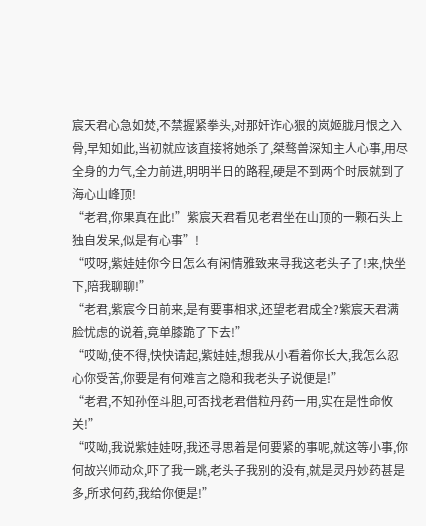宸天君心急如焚,不禁握紧拳头,对那奸诈心狠的岚姬胧月恨之入骨,早知如此,当初就应该直接将她杀了,桀骜兽深知主人心事,用尽全身的力气,全力前进,明明半日的路程,硬是不到两个时辰就到了海心山峰顶!
“老君,你果真在此!”紫宸天君看见老君坐在山顶的一颗石头上独自发呆,似是有心事”!
“哎呀,紫娃娃你今日怎么有闲情雅致来寻我这老头子了!来,快坐下,陪我聊聊!”
“老君,紫宸今日前来,是有要事相求,还望老君成全?紫宸天君满脸忧虑的说着,竟单膝跪了下去!”
“哎呦,使不得,快快请起,紫娃娃,想我从小看着你长大,我怎么忍心你受苦,你要是有何难言之隐和我老头子说便是!”
“老君,不知孙侄斗胆,可否找老君借粒丹药一用,实在是性命攸关!”
“哎呦,我说紫娃娃呀,我还寻思着是何要紧的事呢,就这等小事,你何故兴师动众,吓了我一跳,老头子我别的没有,就是灵丹妙药甚是多,所求何药,我给你便是!”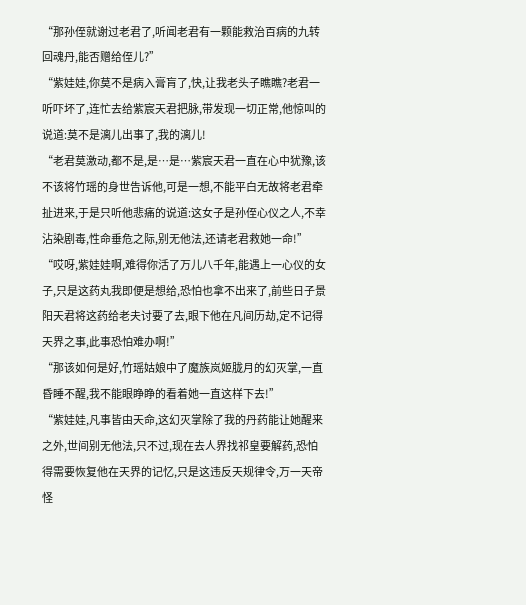“那孙侄就谢过老君了,听闻老君有一颗能救治百病的九转回魂丹,能否赠给侄儿?”
“紫娃娃,你莫不是病入膏肓了,快,让我老头子瞧瞧?老君一听吓坏了,连忙去给紫宸天君把脉,带发现一切正常,他惊叫的说道:莫不是漓儿出事了,我的漓儿!
“老君莫激动,都不是,是…是…紫宸天君一直在心中犹豫,该不该将竹瑶的身世告诉他,可是一想,不能平白无故将老君牵扯进来,于是只听他悲痛的说道:这女子是孙侄心仪之人,不幸沾染剧毒,性命垂危之际,别无他法,还请老君救她一命!”
“哎呀,紫娃娃啊,难得你活了万儿八千年,能遇上一心仪的女子,只是这药丸我即便是想给,恐怕也拿不出来了,前些日子景阳天君将这药给老夫讨要了去,眼下他在凡间历劫,定不记得天界之事,此事恐怕难办啊!”
“那该如何是好,竹瑶姑娘中了魔族岚姬胧月的幻灭掌,一直昏睡不醒,我不能眼睁睁的看着她一直这样下去!”
“紫娃娃,凡事皆由天命,这幻灭掌除了我的丹药能让她醒来之外,世间别无他法,只不过,现在去人界找祁皇要解药,恐怕得需要恢复他在天界的记忆,只是这违反天规律令,万一天帝怪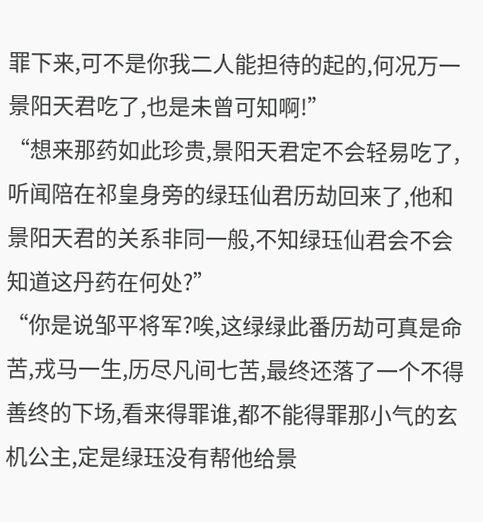罪下来,可不是你我二人能担待的起的,何况万一景阳天君吃了,也是未曾可知啊!”
“想来那药如此珍贵,景阳天君定不会轻易吃了,听闻陪在祁皇身旁的绿珏仙君历劫回来了,他和景阳天君的关系非同一般,不知绿珏仙君会不会知道这丹药在何处?”
“你是说邹平将军?唉,这绿绿此番历劫可真是命苦,戎马一生,历尽凡间七苦,最终还落了一个不得善终的下场,看来得罪谁,都不能得罪那小气的玄机公主,定是绿珏没有帮他给景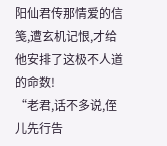阳仙君传那情爱的信笺,遭玄机记恨,才给他安排了这极不人道的命数!
“老君,话不多说,侄儿先行告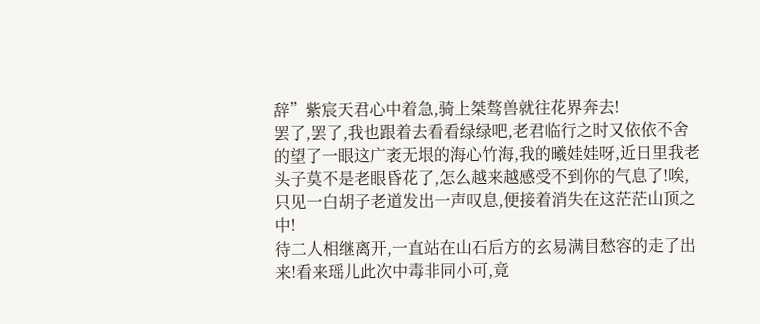辞”紫宸天君心中着急,骑上桀骜兽就往花界奔去!
罢了,罢了,我也跟着去看看绿绿吧,老君临行之时又依依不舍的望了一眼这广袤无垠的海心竹海,我的曦娃娃呀,近日里我老头子莫不是老眼昏花了,怎么越来越感受不到你的气息了!唉,只见一白胡子老道发出一声叹息,便接着消失在这茫茫山顶之中!
待二人相继离开,一直站在山石后方的玄易满目愁容的走了出来!看来瑶儿此次中毒非同小可,竟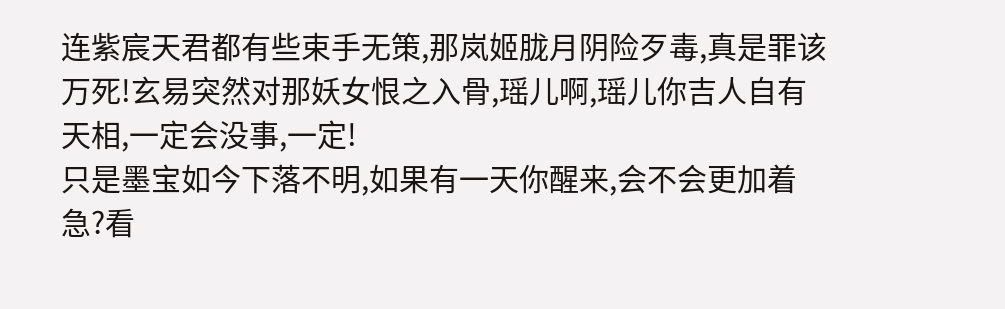连紫宸天君都有些束手无策,那岚姬胧月阴险歹毒,真是罪该万死!玄易突然对那妖女恨之入骨,瑶儿啊,瑶儿你吉人自有天相,一定会没事,一定!
只是墨宝如今下落不明,如果有一天你醒来,会不会更加着急?看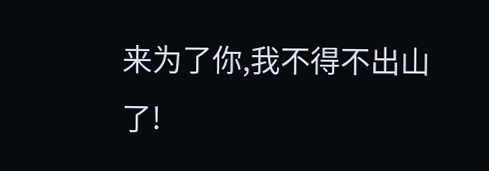来为了你,我不得不出山了!